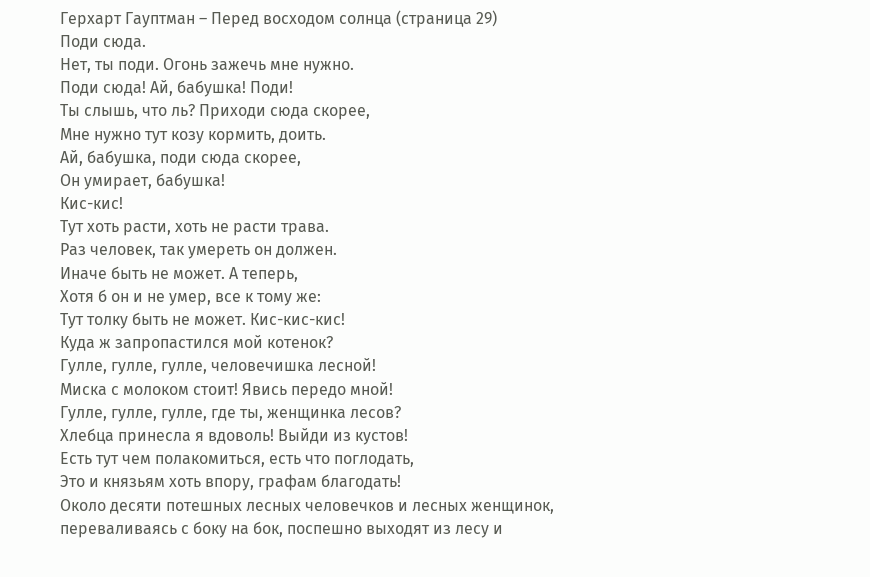Герхарт Гауптман – Перед восходом солнца (страница 29)
Поди сюда.
Нет, ты поди. Огонь зажечь мне нужно.
Поди сюда! Ай, бабушка! Поди!
Ты слышь, что ль? Приходи сюда скорее,
Мне нужно тут козу кормить, доить.
Ай, бабушка, поди сюда скорее,
Он умирает, бабушка!
Кис-кис!
Тут хоть расти, хоть не расти трава.
Раз человек, так умереть он должен.
Иначе быть не может. А теперь,
Хотя б он и не умер, все к тому же:
Тут толку быть не может. Кис-кис-кис!
Куда ж запропастился мой котенок?
Гулле, гулле, гулле, человечишка лесной!
Миска с молоком стоит! Явись передо мной!
Гулле, гулле, гулле, где ты, женщинка лесов?
Хлебца принесла я вдоволь! Выйди из кустов!
Есть тут чем полакомиться, есть что поглодать,
Это и князьям хоть впору, графам благодать!
Около десяти потешных лесных человечков и лесных женщинок, переваливаясь с боку на бок, поспешно выходят из лесу и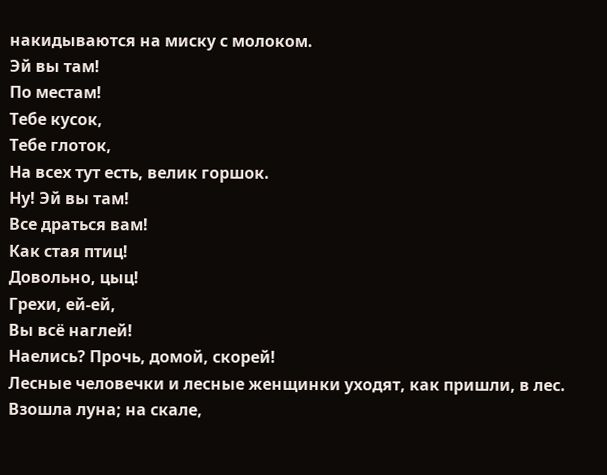накидываются на миску с молоком.
Эй вы там!
По местам!
Тебе кусок,
Тебе глоток,
На всех тут есть, велик горшок.
Ну! Эй вы там!
Все драться вам!
Как стая птиц!
Довольно, цыц!
Грехи, ей-ей,
Вы всё наглей!
Наелись? Прочь, домой, скорей!
Лесные человечки и лесные женщинки уходят, как пришли, в лес. Взошла луна; на скале,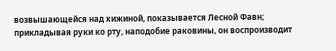возвышающейся над хижиной, показывается Лесной Фавн; прикладывая руки ко рту, наподобие раковины, он воспроизводит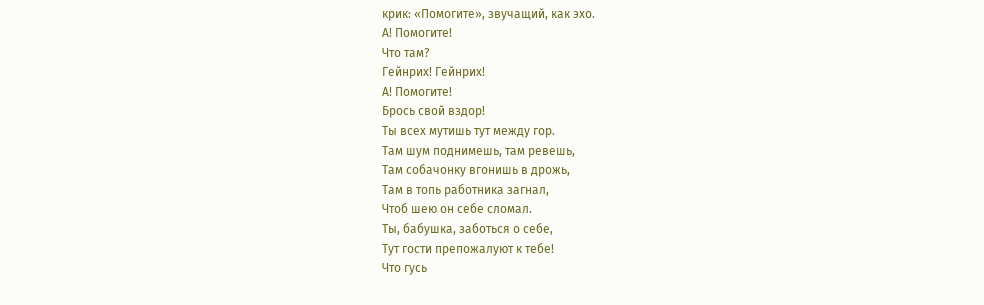крик: «Помогите», звучащий, как эхо.
А! Помогите!
Что там?
Гейнрих! Гейнрих!
А! Помогите!
Брось свой вздор!
Ты всех мутишь тут между гор.
Там шум поднимешь, там ревешь,
Там собачонку вгонишь в дрожь,
Там в топь работника загнал,
Чтоб шею он себе сломал.
Ты, бабушка, заботься о себе,
Тут гости препожалуют к тебе!
Что гусь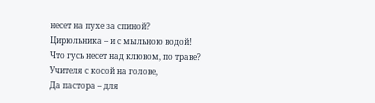несет на пухе за спиной?
Цирюльника – и с мыльною водой!
Что гусь несет над клювом, по траве?
Учителя с косой на голове,
Да пастора – для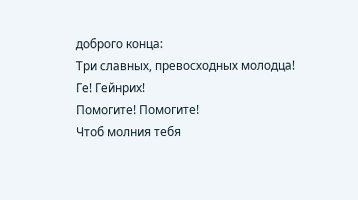доброго конца:
Три славных, превосходных молодца!
Ге! Гейнрих!
Помогите! Помогите!
Чтоб молния тебя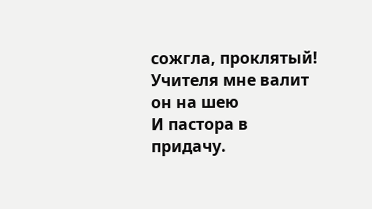сожгла, проклятый!
Учителя мне валит он на шею
И пастора в придачу.